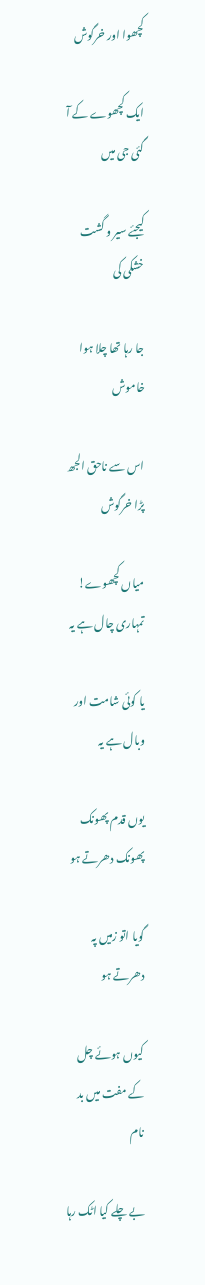کچھوا اور خرگوش

ایک کچھوے کے آ گئی جی میں

کیجئے سیر و گشت خشکی کی

جا رہا تھا چلا ہوا خاموش

اس سے ناحق الجھ پڑا خرگوش

میاں کچھوے! تمہاری چال ہے یہ

یا کوئی شامت اور وبال ہے یہ

یوں قدم پھونک پھونک دھرتے ہو

گویا اتو زمیں پہ دھرتے ہو

کیوں ہوئے چل کے مفت میں بد نام

بے چلے کیا اٹک رہا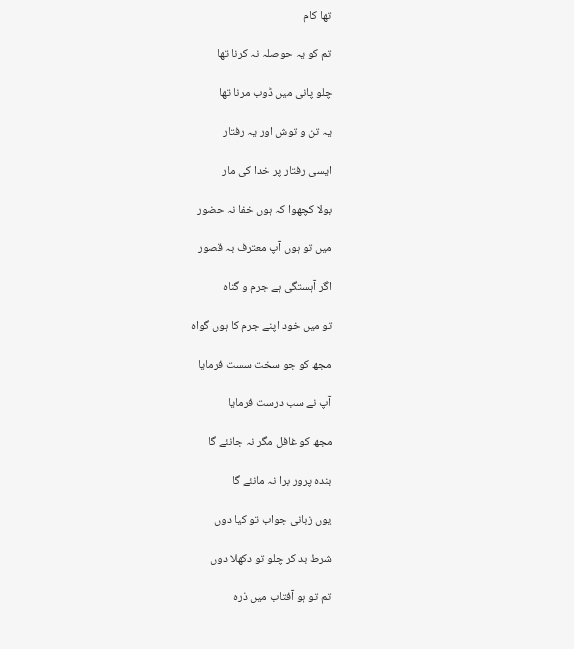تھا کام

تم کو یہ حوصلہ نہ کرنا تھا

چلو پانی میں ڈوب مرنا تھا

یہ تن و توش اور یہ رفتار

ایسی رفتار پر خدا کی مار

بولا کچھوا کہ ہوں خفا نہ حضور

میں تو ہوں آپ معترف بہ قصور

اگر آہستگی ہے جرم و گناہ

تو میں خود اپنے جرم کا ہوں گواہ

مجھ کو جو سخت سست فرمایا

آپ نے سب درست فرمایا

مجھ کو غافل مگر نہ جانئے گا

بندہ پرور برا نہ مانئے گا

یوں زبانی جواب تو کیا دوں

شرط بد کر چلو تو دکھلا دوں

تم تو ہو آفتاب میں ذرہ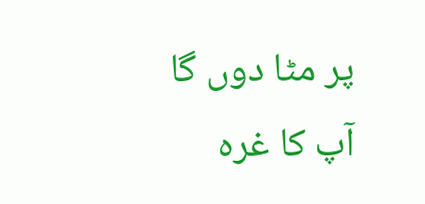پر مٹا دوں گا آپ کا غرہ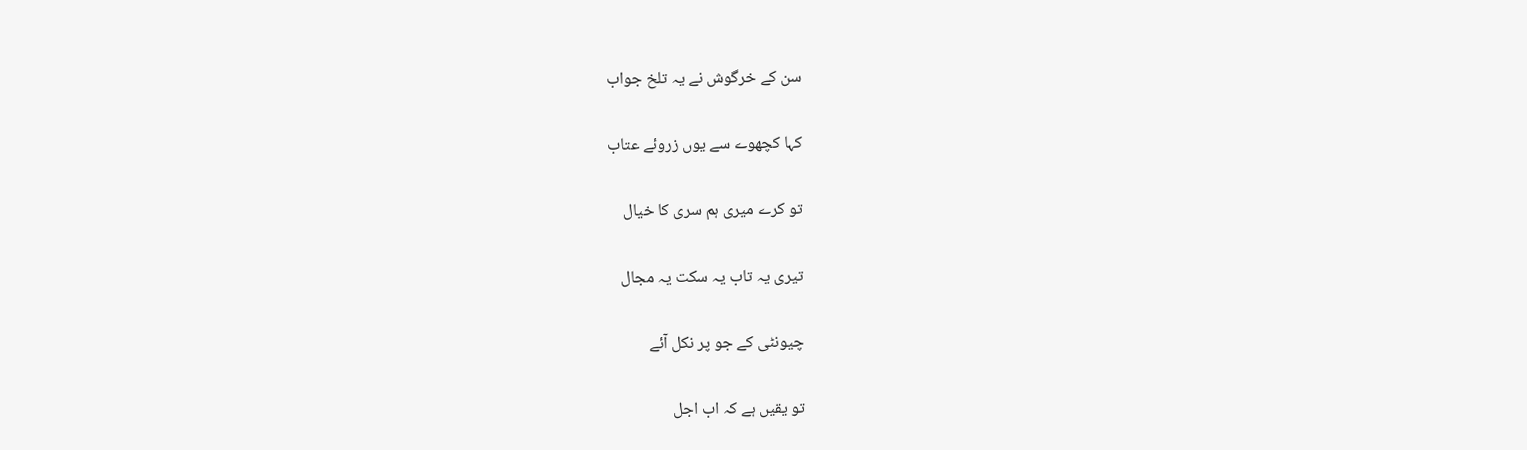سن کے خرگوش نے یہ تلخ جواب

کہا کچھوے سے یوں زروئے عتاب

تو کرے میری ہم سری کا خیال

تیری یہ تاب یہ سکت یہ مجال

چیونٹی کے جو پر نکل آئے

تو یقیں ہے کہ اب اجل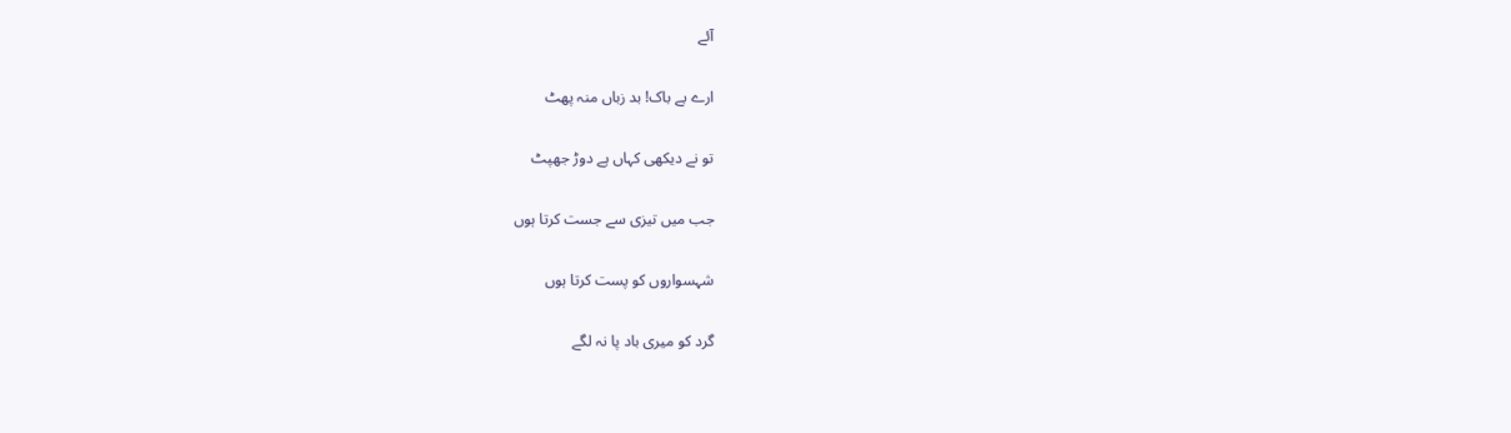آئے

ارے بے باک! بد زباں منہ پھٹ

تو نے دیکھی کہاں ہے دوڑ جھپٹ

جب میں تیزی سے جست کرتا ہوں

شہسواروں کو پست کرتا ہوں

گرد کو میری باد پا نہ لگے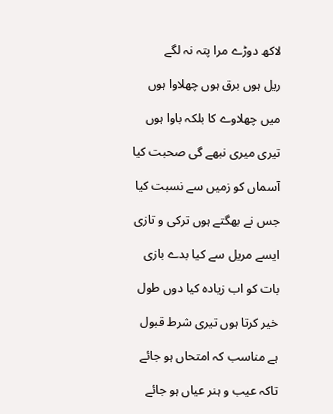لاکھ دوڑے مرا پتہ نہ لگے

ریل ہوں برق ہوں چھلاوا ہوں

میں چھلاوے کا بلکہ باوا ہوں

تیری میری نبھے گی صحبت کیا

آسماں کو زمیں سے نسبت کیا

جس نے بھگتے ہوں ترکی و تازی

ایسے مریل سے کیا بدے بازی

بات کو اب زیادہ کیا دوں طول

خیر کرتا ہوں تیری شرط قبول

ہے مناسب کہ امتحاں ہو جائے

تاکہ عیب و ہنر عیاں ہو جائے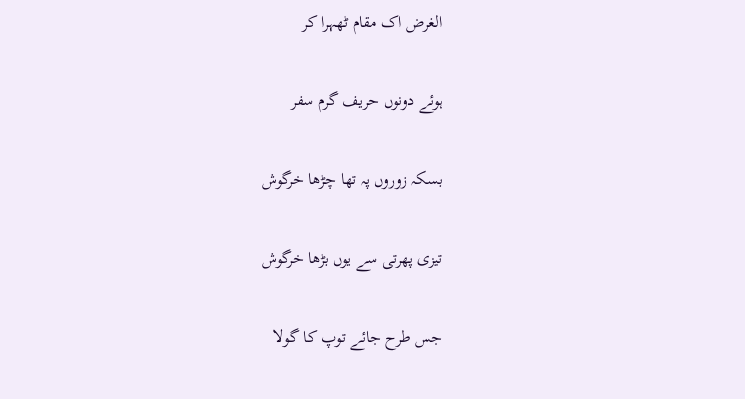الغرض اک مقام ٹھہرا کر

ہوئے دونوں حریف گرم سفر

بسکہ زوروں پہ تھا چڑھا خرگوش

تیزی پھرتی سے یوں بڑھا خرگوش

جس طرح جائے توپ کا گولا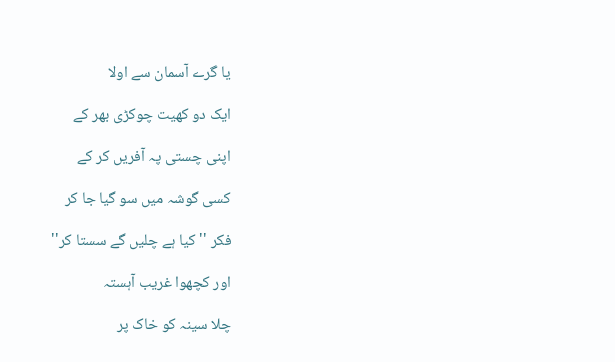یا گرے آسمان سے اولا

ایک دو کھیت چوکڑی بھر کے

اپنی چستی پہ آفریں کر کے

کسی گوشہ میں سو گیا جا کر

فکر ''کیا ہے چلیں گے سستا کر''

اور کچھوا غریب آہستہ

چلا سینہ کو خاک پر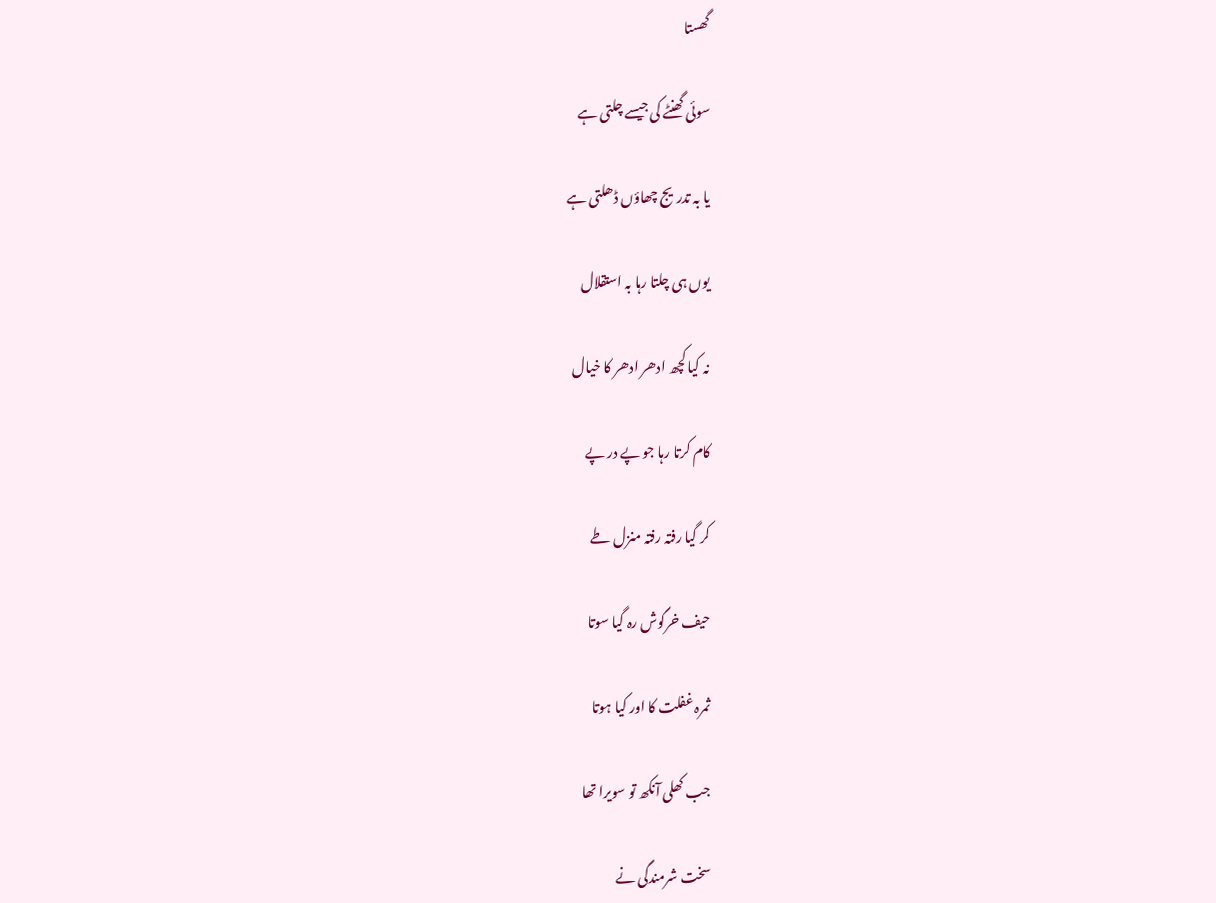گھستا

سوئی گھنٹے کی جیسے چلتی ہے

یا بہ تدریج چھاؤں ڈھلتی ہے

یوں ہی چلتا رہا بہ استقلال

نہ کیا کچھ ادھر ادھر کا خیال

کام کرتا رہا جو پے در پے

کر گیا رفتہ رفتہ منزل طے

حیف خرگوش رہ گیا سوتا

ثمرہ غفلت کا اور کیا ہوتا

جب کھلی آنکھ تو سویرا تھا

سخت شرمندگی نے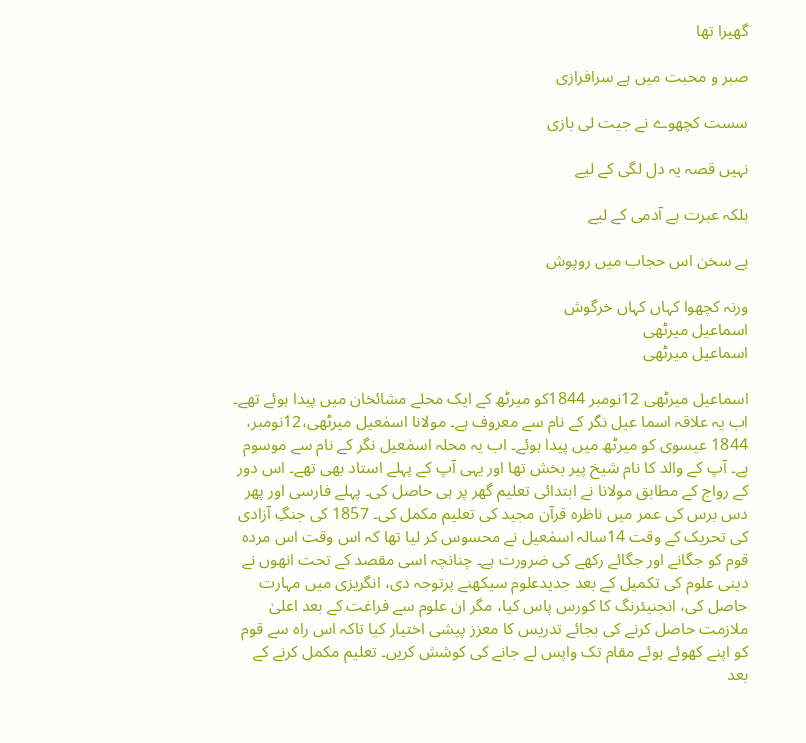گھیرا تھا

صبر و محبت میں ہے سرافرازی

سست کچھوے نے جیت لی بازی

نہیں قصہ یہ دل لگی کے لیے

بلکہ عبرت ہے آدمی کے لیے

ہے سخن اس حجاب میں روپوش

ورنہ کچھوا کہاں کہاں خرگوش
اسماعیل میرٹھی
اسماعیل میرٹھی

اسماعیل میرٹھی 12نومبر 1844کو میرٹھ کے ایک محلے مشائخان میں پیدا ہوئے تھے۔ اب یہ علاقہ اسما عیل نگر کے نام سے معروف ہے۔ مولانا اسمٰعیل میرٹھی،12نومبر، 1844 عیسوی کو میرٹھ میں پیدا ہوئے۔ اب یہ محلہ اسمٰعیل نگر کے نام سے موسوم ہے۔ آپ کے والد کا نام شیخ پیر بخش تھا اور یہی آپ کے پہلے استاد بھی تھے۔ اس دور کے رواج کے مطابق مولانا نے ابتدائی تعلیم گھر پر ہی حاصل کی۔ پہلے فارسی اور پھر دس برس کی عمر میں ناظرہ قرآن مجید کی تعلیم مکمل کی۔ 1857 کی جنگِ آزادی کی تحریک کے وقت 14سالہ اسمٰعیل نے محسوس کر لیا تھا کہ اس وقت اس مردہ قوم کو جگانے اور جگائے رکھے کی ضرورت ہے۔ چنانچہ اسی مقصد کے تحت انھوں نے دینی علوم کی تکمیل کے بعد جدیدعلوم سیکھنے پرتوجہ دی، انگریزی میں مہارت حاصل کی، انجنیئرنگ کا کورس پاس کیا، مگر ان علوم سے فراغت کے بعد اعلیٰ ملازمت حاصل کرنے کی بجائے تدریس کا معزز پیشی اختیار کیا تاکہ اس راہ سے قوم کو اپنے کھوئے ہوئے مقام تک واپس لے جانے کی کوشش کریں۔ تعلیم مکمل کرنے کے بعد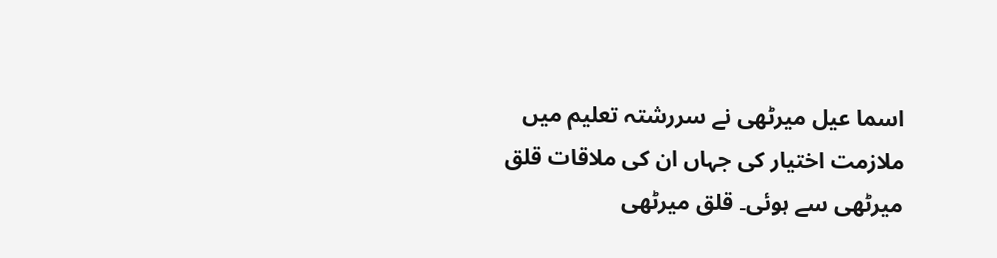اسما عیل میرٹھی نے سررشتہ تعلیم میں ملازمت اختیار کی جہاں ان کی ملاقات قلق میرٹھی سے ہوئی۔ قلق میرٹھی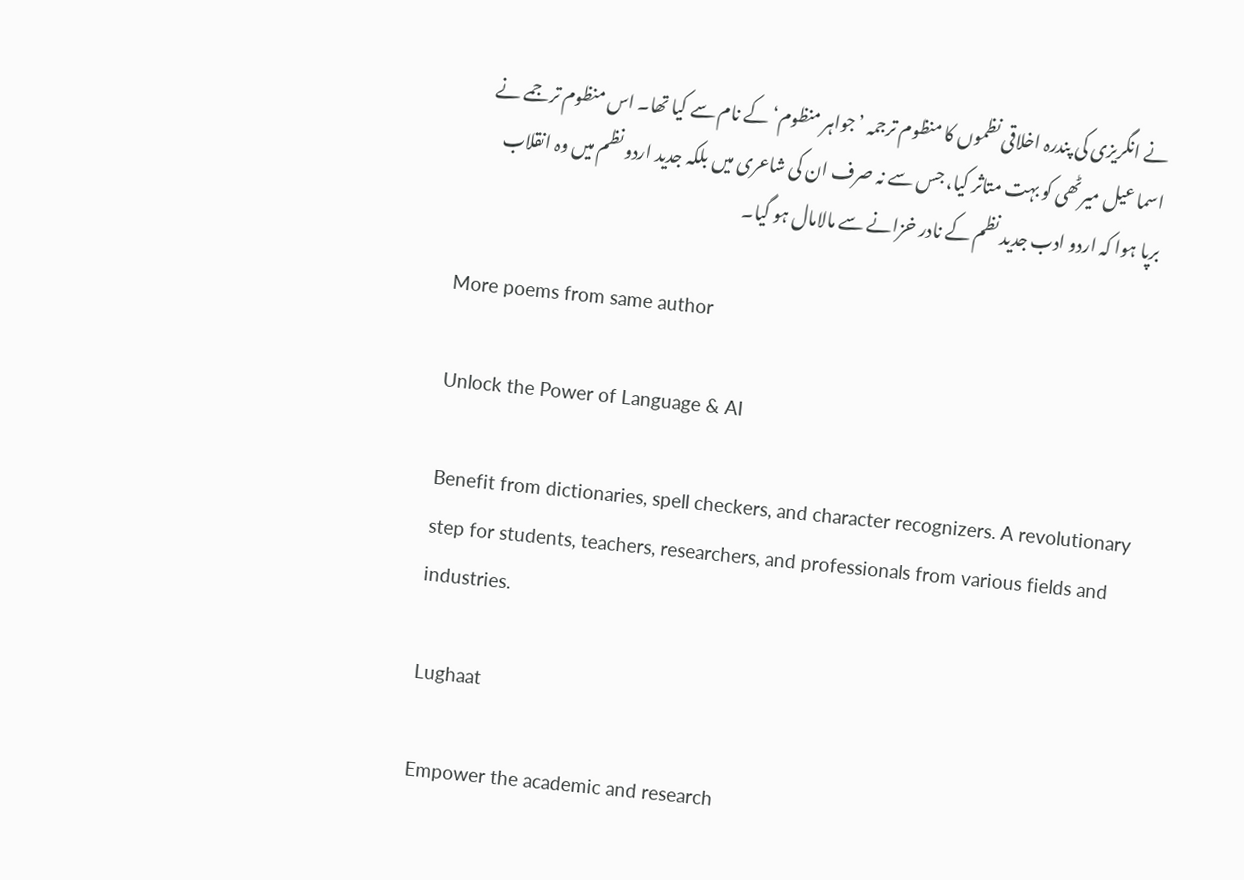نے انگریزی کی پندرہ اخلاقی نظموں کا منظوم ترجمہ ’جواہر منظوم‘ کے نام سے کیا تھا۔ اس منظوم ترجمے نے اسما عیل میرٹھی کو بہت متاثر کیا، جس سے نہ صرف ان کی شاعری میں بلکہ جدید اردو نظم میں وہ انقلاب برپا ہوا کہ اردو ادب جدید نظم کے نادر خزانے سے مالامال ہو گیا۔

More poems from same author

Unlock the Power of Language & AI

Benefit from dictionaries, spell checkers, and character recognizers. A revolutionary step for students, teachers, researchers, and professionals from various fields and industries.

Lughaat

Empower the academic and research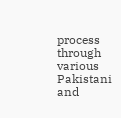process through various Pakistani and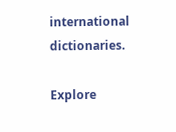international dictionaries.

Explore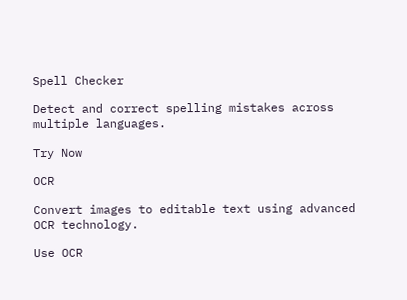Spell Checker

Detect and correct spelling mistakes across multiple languages.

Try Now

OCR

Convert images to editable text using advanced OCR technology.

Use OCR